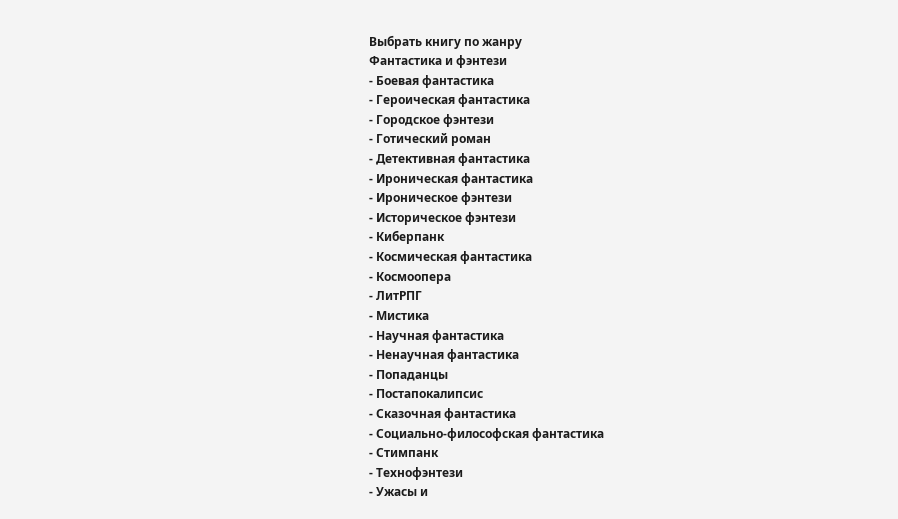Выбрать книгу по жанру
Фантастика и фэнтези
- Боевая фантастика
- Героическая фантастика
- Городское фэнтези
- Готический роман
- Детективная фантастика
- Ироническая фантастика
- Ироническое фэнтези
- Историческое фэнтези
- Киберпанк
- Космическая фантастика
- Космоопера
- ЛитРПГ
- Мистика
- Научная фантастика
- Ненаучная фантастика
- Попаданцы
- Постапокалипсис
- Сказочная фантастика
- Социально-философская фантастика
- Стимпанк
- Технофэнтези
- Ужасы и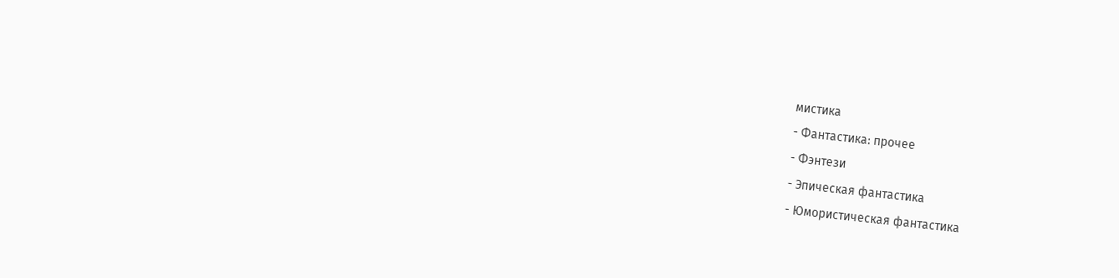мистика
- Фантастика: прочее
- Фэнтези
- Эпическая фантастика
- Юмористическая фантастика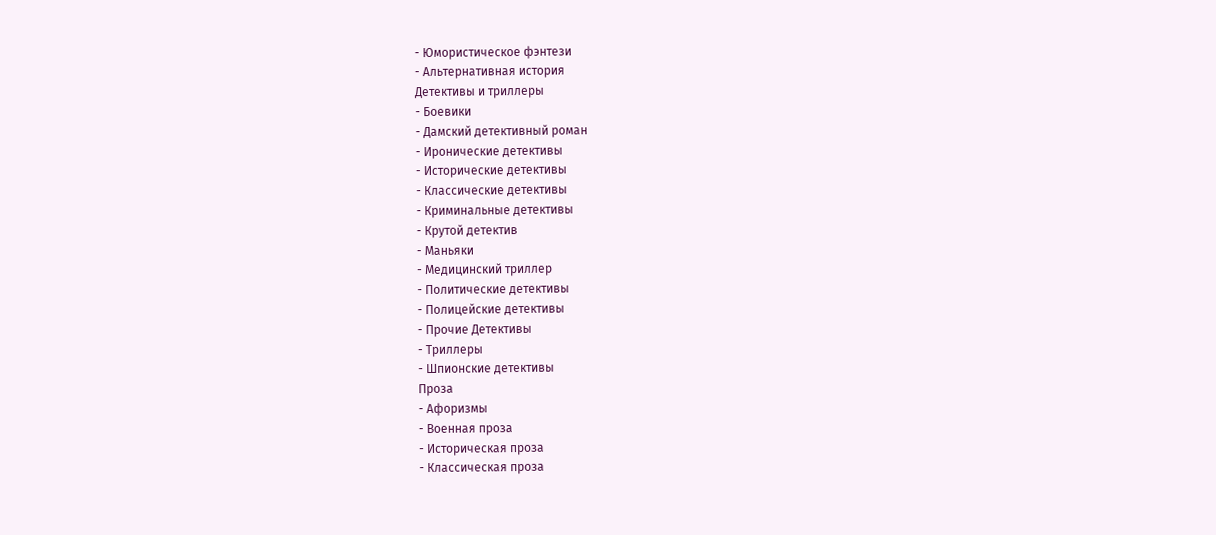- Юмористическое фэнтези
- Альтернативная история
Детективы и триллеры
- Боевики
- Дамский детективный роман
- Иронические детективы
- Исторические детективы
- Классические детективы
- Криминальные детективы
- Крутой детектив
- Маньяки
- Медицинский триллер
- Политические детективы
- Полицейские детективы
- Прочие Детективы
- Триллеры
- Шпионские детективы
Проза
- Афоризмы
- Военная проза
- Историческая проза
- Классическая проза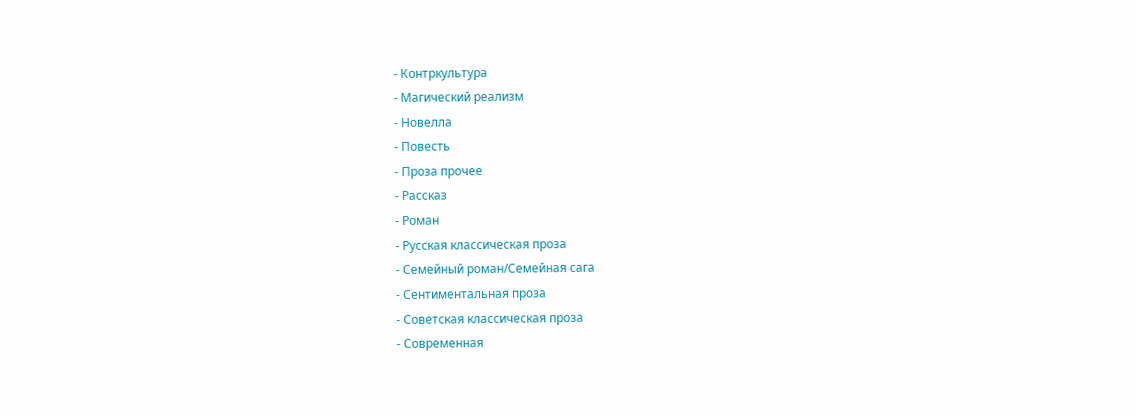- Контркультура
- Магический реализм
- Новелла
- Повесть
- Проза прочее
- Рассказ
- Роман
- Русская классическая проза
- Семейный роман/Семейная сага
- Сентиментальная проза
- Советская классическая проза
- Современная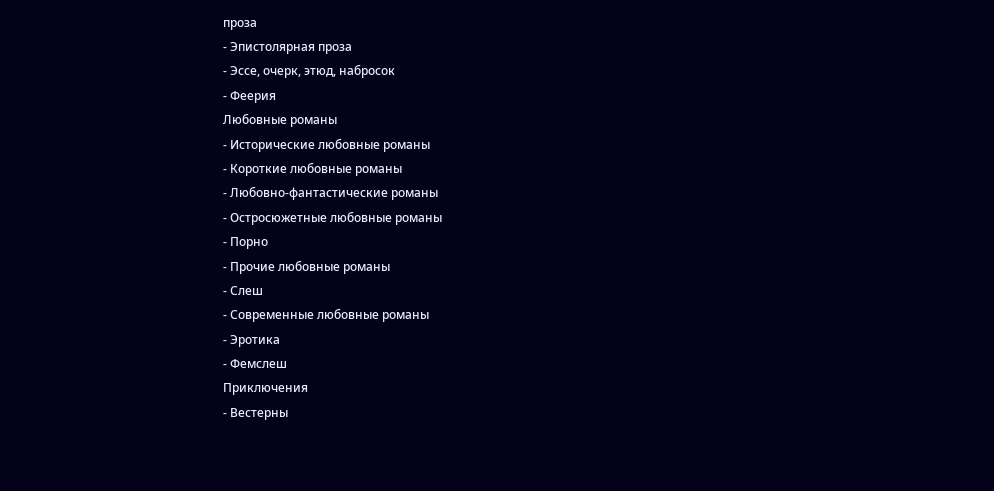проза
- Эпистолярная проза
- Эссе, очерк, этюд, набросок
- Феерия
Любовные романы
- Исторические любовные романы
- Короткие любовные романы
- Любовно-фантастические романы
- Остросюжетные любовные романы
- Порно
- Прочие любовные романы
- Слеш
- Современные любовные романы
- Эротика
- Фемслеш
Приключения
- Вестерны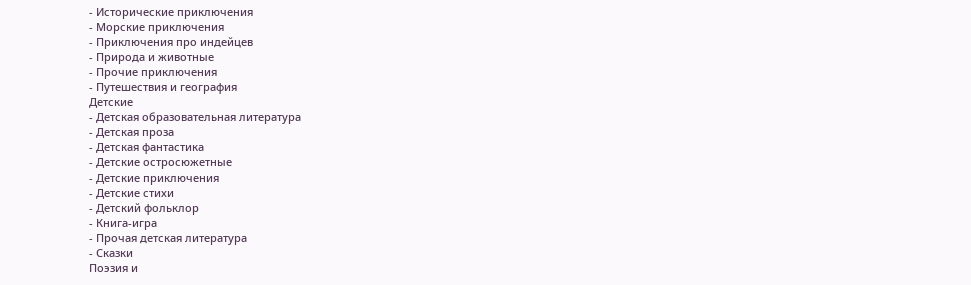- Исторические приключения
- Морские приключения
- Приключения про индейцев
- Природа и животные
- Прочие приключения
- Путешествия и география
Детские
- Детская образовательная литература
- Детская проза
- Детская фантастика
- Детские остросюжетные
- Детские приключения
- Детские стихи
- Детский фольклор
- Книга-игра
- Прочая детская литература
- Сказки
Поэзия и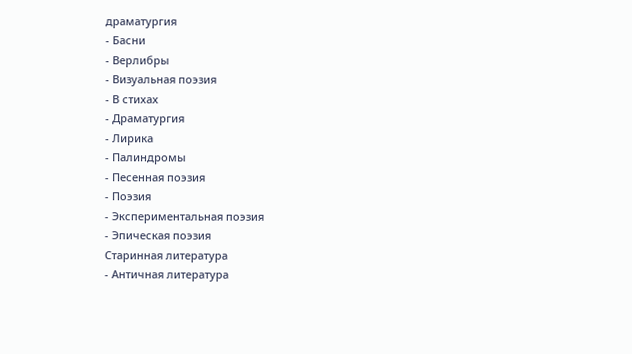драматургия
- Басни
- Верлибры
- Визуальная поэзия
- В стихах
- Драматургия
- Лирика
- Палиндромы
- Песенная поэзия
- Поэзия
- Экспериментальная поэзия
- Эпическая поэзия
Старинная литература
- Античная литература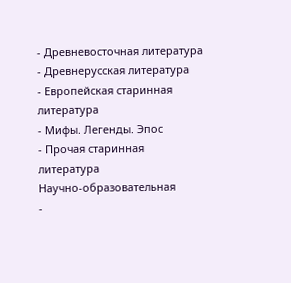- Древневосточная литература
- Древнерусская литература
- Европейская старинная литература
- Мифы. Легенды. Эпос
- Прочая старинная литература
Научно-образовательная
-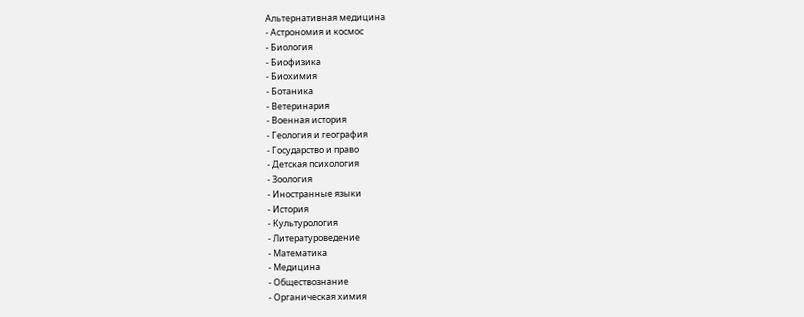Альтернативная медицина
- Астрономия и космос
- Биология
- Биофизика
- Биохимия
- Ботаника
- Ветеринария
- Военная история
- Геология и география
- Государство и право
- Детская психология
- Зоология
- Иностранные языки
- История
- Культурология
- Литературоведение
- Математика
- Медицина
- Обществознание
- Органическая химия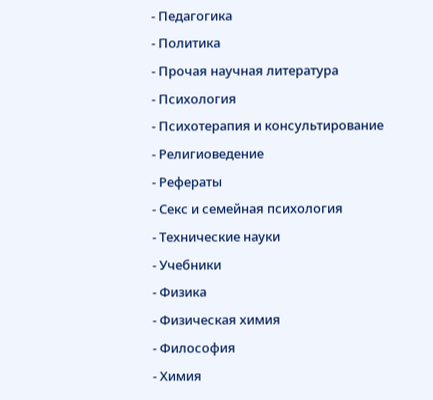- Педагогика
- Политика
- Прочая научная литература
- Психология
- Психотерапия и консультирование
- Религиоведение
- Рефераты
- Секс и семейная психология
- Технические науки
- Учебники
- Физика
- Физическая химия
- Философия
- Химия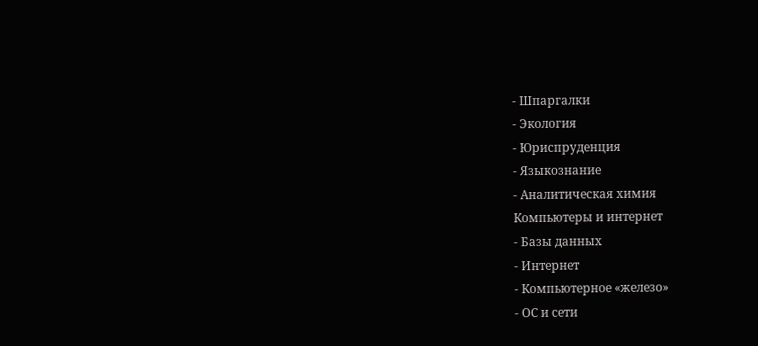- Шпаргалки
- Экология
- Юриспруденция
- Языкознание
- Аналитическая химия
Компьютеры и интернет
- Базы данных
- Интернет
- Компьютерное «железо»
- ОС и сети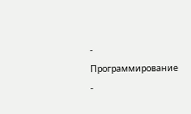- Программирование
-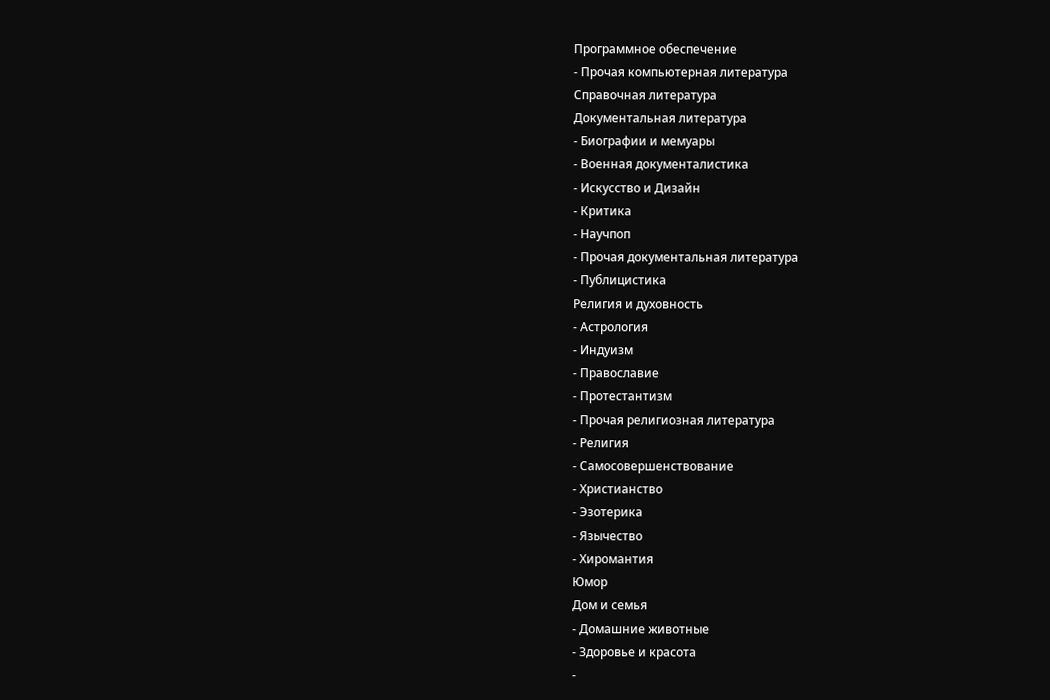Программное обеспечение
- Прочая компьютерная литература
Справочная литература
Документальная литература
- Биографии и мемуары
- Военная документалистика
- Искусство и Дизайн
- Критика
- Научпоп
- Прочая документальная литература
- Публицистика
Религия и духовность
- Астрология
- Индуизм
- Православие
- Протестантизм
- Прочая религиозная литература
- Религия
- Самосовершенствование
- Христианство
- Эзотерика
- Язычество
- Хиромантия
Юмор
Дом и семья
- Домашние животные
- Здоровье и красота
-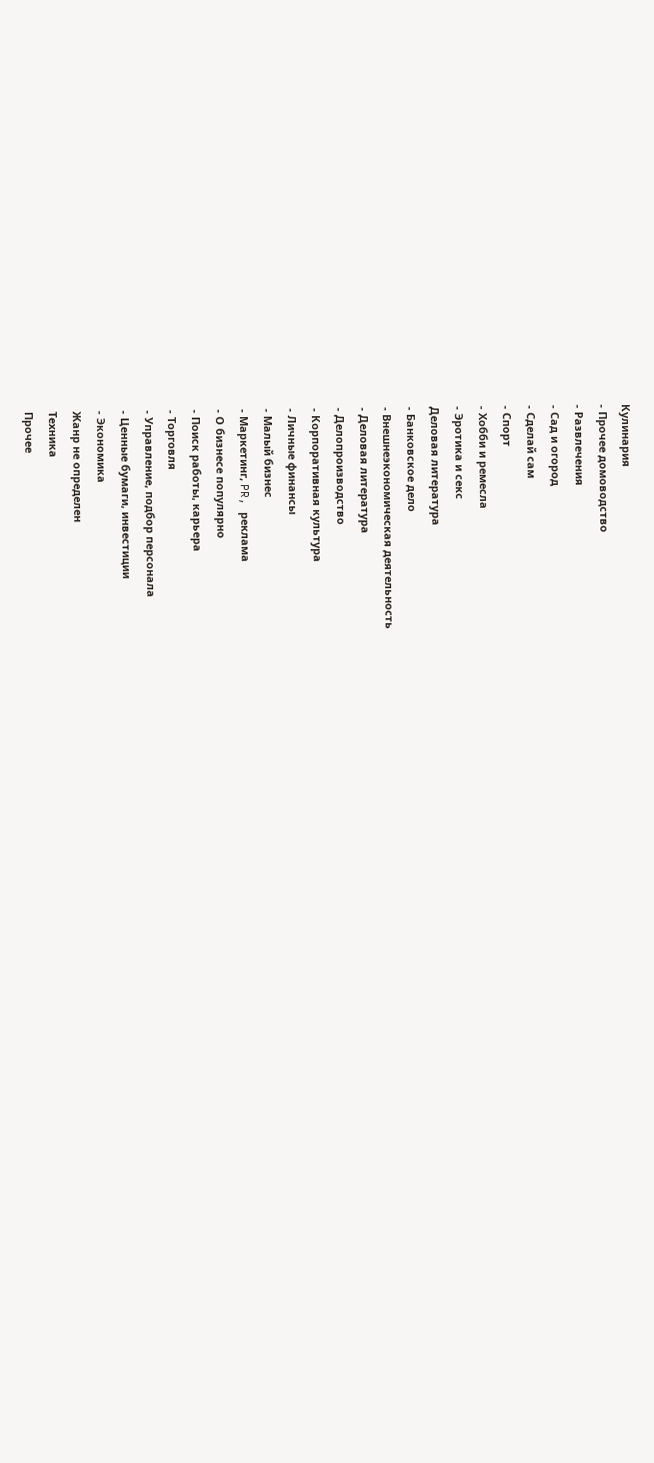Кулинария
- Прочее домоводство
- Развлечения
- Сад и огород
- Сделай сам
- Спорт
- Хобби и ремесла
- Эротика и секс
Деловая литература
- Банковское дело
- Внешнеэкономическая деятельность
- Деловая литература
- Делопроизводство
- Корпоративная культура
- Личные финансы
- Малый бизнес
- Маркетинг, PR, реклама
- О бизнесе популярно
- Поиск работы, карьера
- Торговля
- Управление, подбор персонала
- Ценные бумаги, инвестиции
- Экономика
Жанр не определен
Техника
Прочее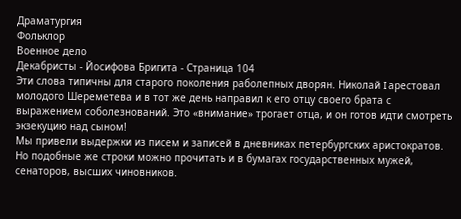Драматургия
Фольклор
Военное дело
Декабристы - Йосифова Бригита - Страница 104
Эти слова типичны для старого поколения раболепных дворян. Николай I арестовал молодого Шереметева и в тот же день направил к его отцу своего брата с выражением соболезнований. Это «внимание» трогает отца, и он готов идти смотреть экзекуцию над сыном!
Мы привели выдержки из писем и записей в дневниках петербургских аристократов. Но подобные же строки можно прочитать и в бумагах государственных мужей, сенаторов, высших чиновников.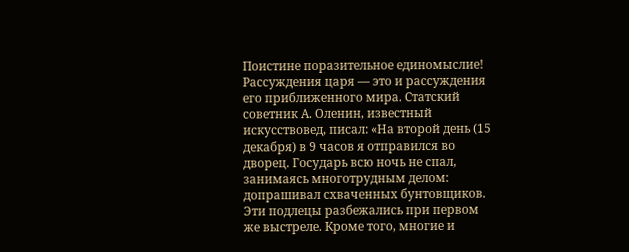Поистине поразительное единомыслие! Рассуждения царя — это и рассуждения его приближенного мира. Статский советник А. Оленин, известный искусствовед, писал: «На второй день (15 декабря) в 9 часов я отправился во дворец. Государь всю ночь не спал, занимаясь многотрудным делом: допрашивал схваченных бунтовщиков. Эти подлецы разбежались при первом же выстреле. Кроме того, многие и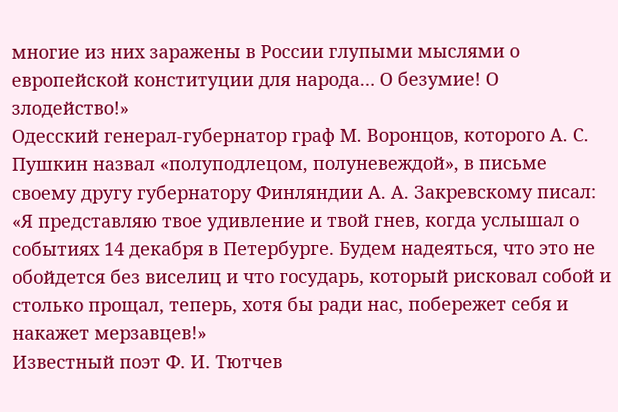многие из них заражены в России глупыми мыслями о европейской конституции для народа… О безумие! О злодейство!»
Одесский генерал-губернатор граф М. Воронцов, которого А. С. Пушкин назвал «полуподлецом, полуневеждой», в письме своему другу губернатору Финляндии А. А. Закревскому писал: «Я представляю твое удивление и твой гнев, когда услышал о событиях 14 декабря в Петербурге. Будем надеяться, что это не обойдется без виселиц и что государь, который рисковал собой и столько прощал, теперь, хотя бы ради нас, побережет себя и накажет мерзавцев!»
Известный поэт Ф. И. Тютчев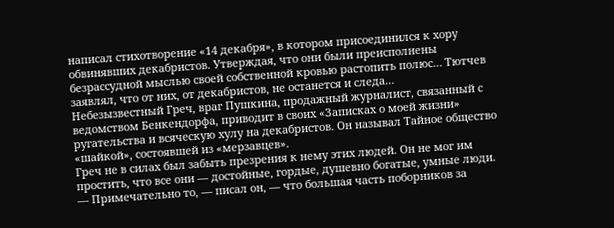написал стихотворение «14 декабря», в котором присоединился к хору обвинявших декабристов. Утверждая, что они были преисполнены безрассудной мыслью своей собственной кровью растопить полюс… Тютчев заявлял, что от них, от декабристов, не останется и следа…
Небезызвестный Греч, враг Пушкина, продажный журналист, связанный с ведомством Бенкендорфа, приводит в своих «Записках о моей жизни» ругательства и всяческую хулу на декабристов. Он называл Тайное общество «шайкой», состоявшей из «мерзавцев».
Греч не в силах был забыть презрения к нему этих людей. Он не мог им простить, что все они — достойные, гордые, душевно богатые, умные люди.
— Примечательно то, — писал он, — что большая часть поборников за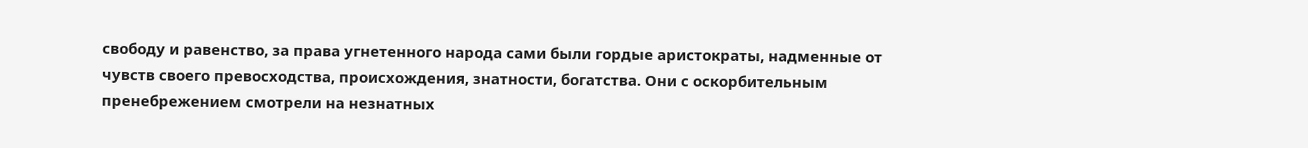свободу и равенство, за права угнетенного народа сами были гордые аристократы, надменные от чувств своего превосходства, происхождения, знатности, богатства. Они с оскорбительным пренебрежением смотрели на незнатных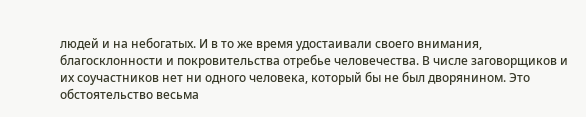людей и на небогатых. И в то же время удостаивали своего внимания, благосклонности и покровительства отребье человечества. В числе заговорщиков и их соучастников нет ни одного человека, который бы не был дворянином. Это обстоятельство весьма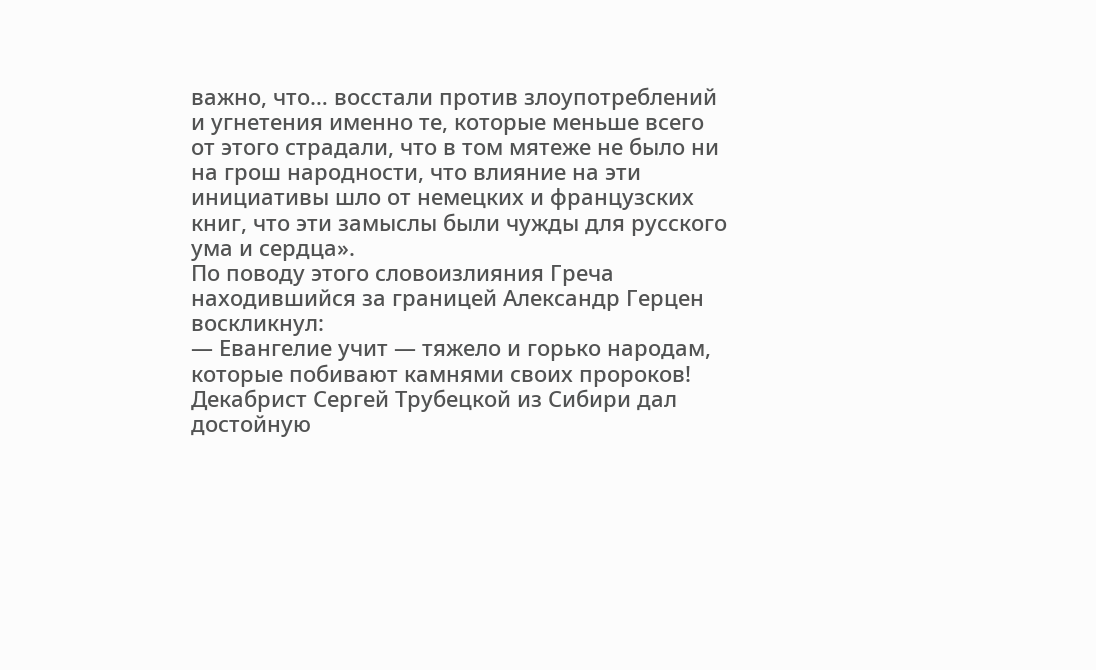важно, что… восстали против злоупотреблений и угнетения именно те, которые меньше всего от этого страдали, что в том мятеже не было ни на грош народности, что влияние на эти инициативы шло от немецких и французских книг, что эти замыслы были чужды для русского ума и сердца».
По поводу этого словоизлияния Греча находившийся за границей Александр Герцен воскликнул:
— Евангелие учит — тяжело и горько народам, которые побивают камнями своих пророков!
Декабрист Сергей Трубецкой из Сибири дал достойную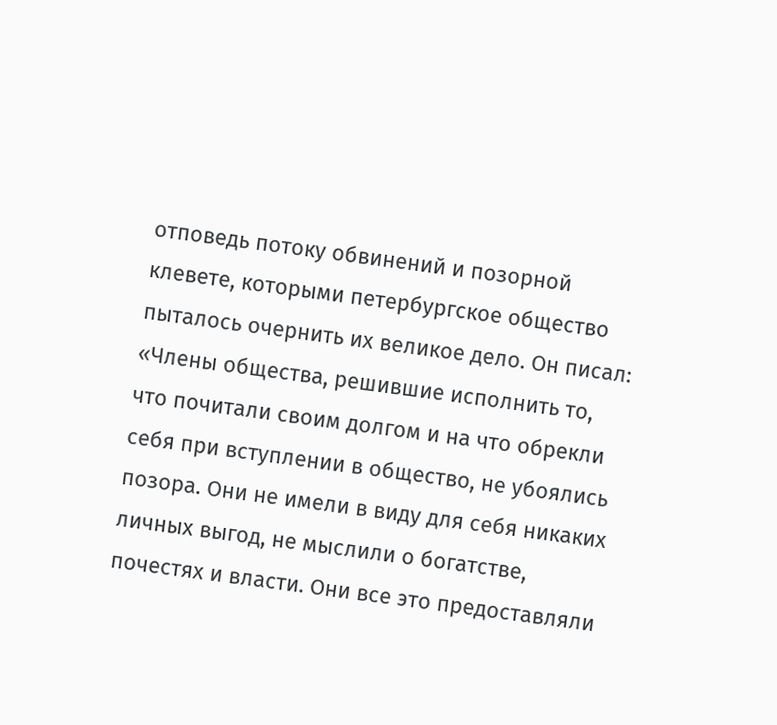отповедь потоку обвинений и позорной клевете, которыми петербургское общество пыталось очернить их великое дело. Он писал:
«Члены общества, решившие исполнить то, что почитали своим долгом и на что обрекли себя при вступлении в общество, не убоялись позора. Они не имели в виду для себя никаких личных выгод, не мыслили о богатстве, почестях и власти. Они все это предоставляли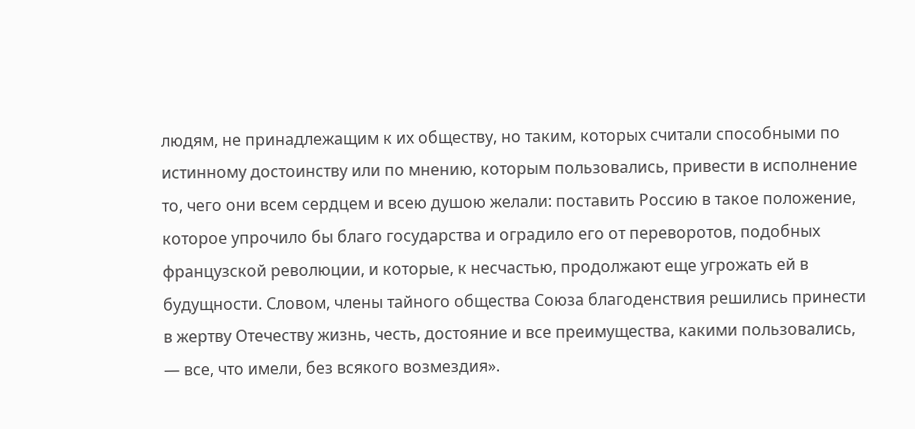людям, не принадлежащим к их обществу, но таким, которых считали способными по истинному достоинству или по мнению, которым пользовались, привести в исполнение то, чего они всем сердцем и всею душою желали: поставить Россию в такое положение, которое упрочило бы благо государства и оградило его от переворотов, подобных французской революции, и которые, к несчастью, продолжают еще угрожать ей в будущности. Словом, члены тайного общества Союза благоденствия решились принести в жертву Отечеству жизнь, честь, достояние и все преимущества, какими пользовались, — все, что имели, без всякого возмездия».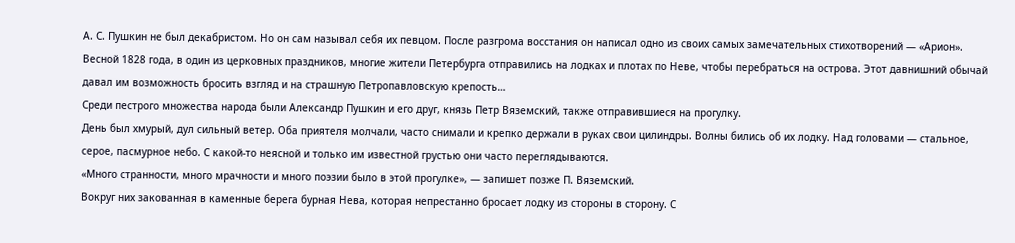А. С. Пушкин не был декабристом. Но он сам называл себя их певцом. После разгрома восстания он написал одно из своих самых замечательных стихотворений — «Арион».
Весной 1828 года, в один из церковных праздников, многие жители Петербурга отправились на лодках и плотах по Неве, чтобы перебраться на острова. Этот давнишний обычай давал им возможность бросить взгляд и на страшную Петропавловскую крепость…
Среди пестрого множества народа были Александр Пушкин и его друг, князь Петр Вяземский, также отправившиеся на прогулку.
День был хмурый, дул сильный ветер. Оба приятеля молчали, часто снимали и крепко держали в руках свои цилиндры. Волны бились об их лодку. Над головами — стальное, серое, пасмурное небо. С какой-то неясной и только им известной грустью они часто переглядываются.
«Много странности, много мрачности и много поэзии было в этой прогулке», — запишет позже П. Вяземский.
Вокруг них закованная в каменные берега бурная Нева, которая непрестанно бросает лодку из стороны в сторону. С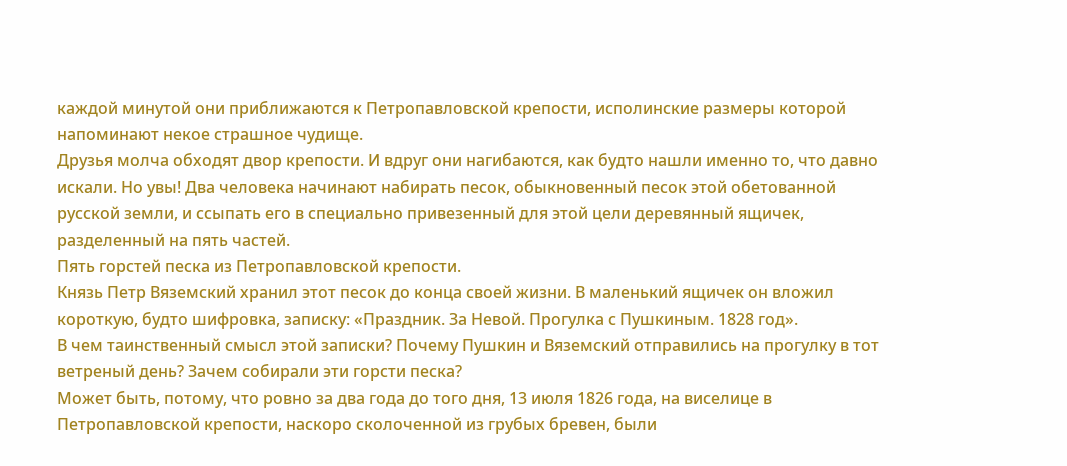каждой минутой они приближаются к Петропавловской крепости, исполинские размеры которой напоминают некое страшное чудище.
Друзья молча обходят двор крепости. И вдруг они нагибаются, как будто нашли именно то, что давно искали. Но увы! Два человека начинают набирать песок, обыкновенный песок этой обетованной русской земли, и ссыпать его в специально привезенный для этой цели деревянный ящичек, разделенный на пять частей.
Пять горстей песка из Петропавловской крепости.
Князь Петр Вяземский хранил этот песок до конца своей жизни. В маленький ящичек он вложил короткую, будто шифровка, записку: «Праздник. За Невой. Прогулка с Пушкиным. 1828 год».
В чем таинственный смысл этой записки? Почему Пушкин и Вяземский отправились на прогулку в тот ветреный день? Зачем собирали эти горсти песка?
Может быть, потому, что ровно за два года до того дня, 13 июля 1826 года, на виселице в Петропавловской крепости, наскоро сколоченной из грубых бревен, были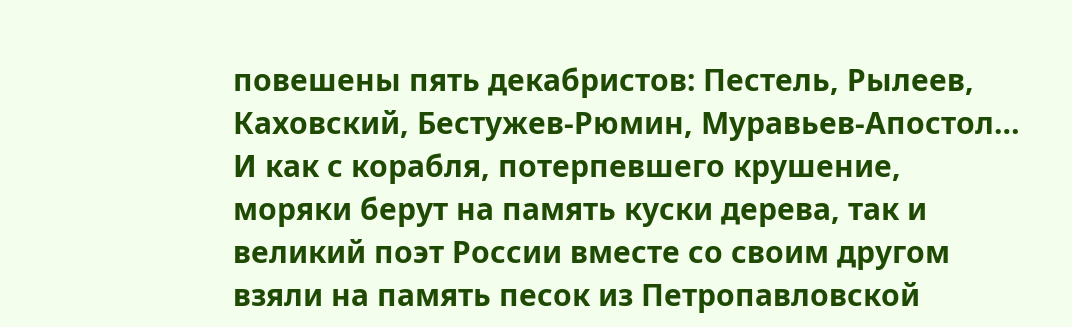повешены пять декабристов: Пестель, Рылеев, Каховский, Бестужев-Рюмин, Муравьев-Апостол…
И как с корабля, потерпевшего крушение, моряки берут на память куски дерева, так и великий поэт России вместе со своим другом взяли на память песок из Петропавловской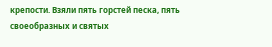крепости. Взяли пять горстей песка, пять своеобразных и святых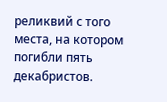реликвий с того места, на котором погибли пять декабристов.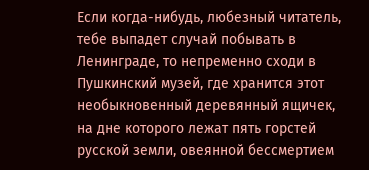Если когда-нибудь, любезный читатель, тебе выпадет случай побывать в Ленинграде, то непременно сходи в Пушкинский музей, где хранится этот необыкновенный деревянный ящичек, на дне которого лежат пять горстей русской земли, овеянной бессмертием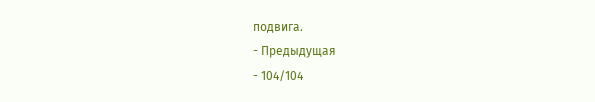подвига.
- Предыдущая
- 104/104